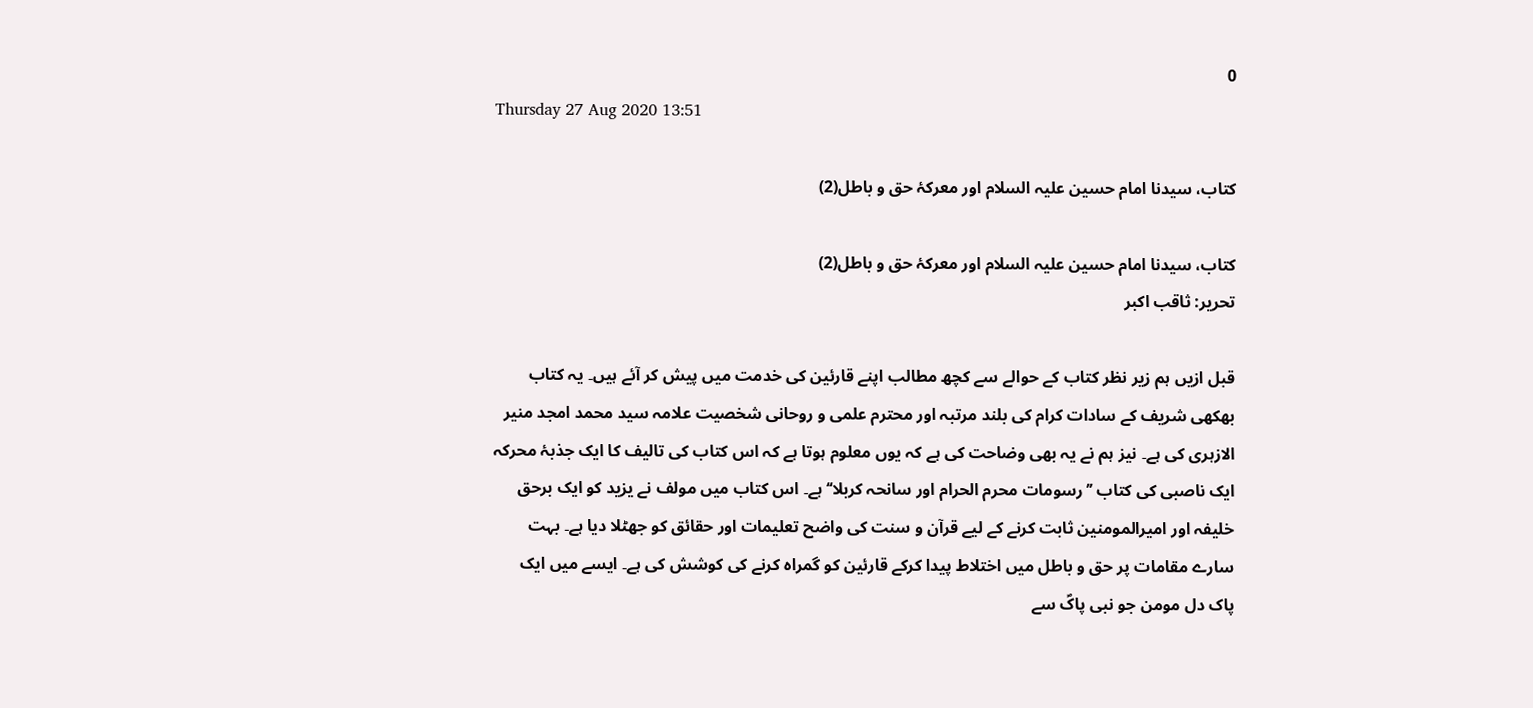0
Thursday 27 Aug 2020 13:51

کتاب، سیدنا امام حسین علیہ السلام اور معرکۂ حق و باطل(2)

کتاب، سیدنا امام حسین علیہ السلام اور معرکۂ حق و باطل(2)
تحریر: ثاقب اکبر

قبل ازیں ہم زیر نظر کتاب کے حوالے سے کچھ مطالب اپنے قارئین کی خدمت میں پیش کر آئے ہیں۔ یہ کتاب بھکھی شریف کے سادات کرام کی بلند مرتبہ اور محترم علمی و روحانی شخصیت علامہ سید محمد امجد منیر الازہری کی ہے۔ نیز ہم نے یہ بھی وضاحت کی ہے کہ یوں معلوم ہوتا ہے کہ اس کتاب کی تالیف کا ایک جذبۂ محرکہ ایک ناصبی کی کتاب ’’رسومات محرم الحرام اور سانحہ کربلا‘‘ ہے۔ اس کتاب میں مولف نے یزید کو ایک برحق خلیفہ اور امیرالمومنین ثابت کرنے کے لیے قرآن و سنت کی واضح تعلیمات اور حقائق کو جھٹلا دیا ہے۔ بہت سارے مقامات پر حق و باطل میں اختلاط پیدا کرکے قارئین کو گمراہ کرنے کی کوشش کی ہے۔ ایسے میں ایک پاک دل مومن جو نبی پاکؐ سے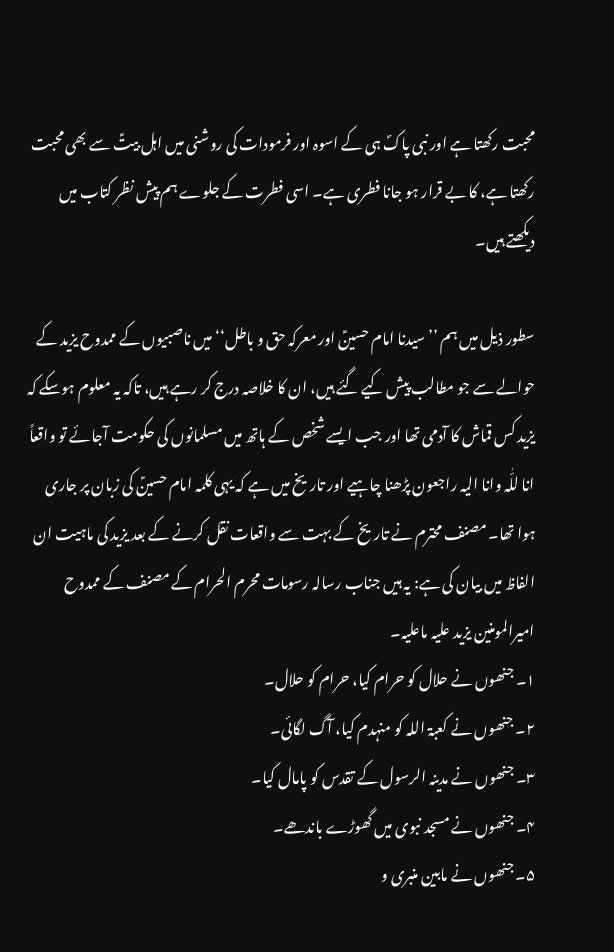محبت رکھتا ہے اور نبی پاکؐ ہی کے اسوہ اور فرمودات کی روشنی میں اہل بیتؑ سے بھی محبت رکھتا ہے، کا بے قرار ہو جانا فطری ہے۔ اسی فطرت کے جلوے ہم پیش نظر کتاب میں دیکھتے ہیں۔

سطور ذیل میں ہم ’’سیدنا امام حسینؑ اور معرکہ حق و باطل‘‘ میں ناصبیوں کے ممدوح یزید کے حوالے سے جو مطالب پیش کیے گئے ہیں، ان کا خلاصہ درج کر رہے ہیں، تاکہ یہ معلوم ہوسکے کہ یزید کس قماش کا آدمی تھا اور جب ایسے شخص کے ہاتھ میں مسلمانوں کی حکومت آجائے تو واقعاً انا للّٰہ وانا الیہ راجعون پڑھنا چاہیے اور تاریخ میں ہے کہ یہی کلمہ امام حسینؑ کی زبان پر جاری ہوا تھا۔ مصنف محترم نے تاریخ کے بہت سے واقعات نقل کرنے کے بعد یزید کی ماہیت ان الفاظ میں بیان کی ہے: یہ ہیں جناب رسالہ رسومات محرم الحرام کے مصنف کے ممدوح امیرالمومنین یزید علیہ ماعلیہ۔
۱۔ جنھوں نے حلال کو حرام کیا، حرام کو حلال۔
۲۔ جنھوں نے کعبۃ اللہ کو منہدم کیا، آگ لگائی۔
۳۔ جنھوں نے مدینہ الرسول کے تقدس کو پامال کیا۔
۴۔ جنھوں نے مسجد نبوی میں گھوڑے باندھے۔
۵۔ جنھوں نے مابین منبری و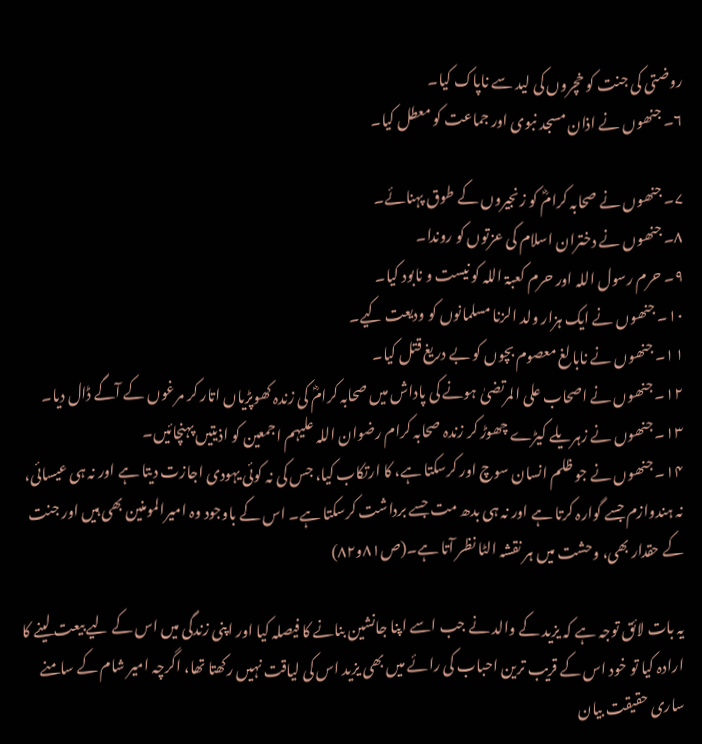روضتی کی جنت کو خچروں کی لید سے ناپاک کیا۔
۶۔ جنھوں نے اذان مسجد نبوی اور جماعت کو معطل کیا۔

۷۔ جنھوں نے صحابہ کرامؓ کو زنجیروں کے طوق پہنائے۔
۸۔ جنھوں نے دختران اسلام کی عزتوں کو روندا۔
۹۔ حرم رسول اللہ اور حرم کعبۃ اللہ کو نیست و نابود کیا۔
۱۰۔ جنھوں نے ایک ہزار ولد الزنا مسلمانوں کو ودیعت کیے۔
۱۱۔ جنھوں نے نابالغ معصوم بچوں کو بے دریغ قتل کیا۔
۱۲۔ جنھوں نے اصحاب علی المرتضیٰ ہونے کی پاداش میں صحابہ کرامؓ کی زندہ کھوپڑیاں اتار کر مرغوں کے آگے ڈال دیا۔
۱۳۔ جنھوں نے زہریلے کیڑے چھوڑ کر زندہ صحابہ کرام رضوان اللہ علیہم اجمعین کو اذیتیں پہنچائیں۔
۱۴۔ جنھوں نے جو ظلم انسان سوچ اور کرسکتا ہے، کا ارتکاب کیا، جس کی نہ کوئی یہودی اجازت دیتا ہے اور نہ ہی عیسائی، نہ ہندوازم جسے گوارہ کرتا ہے اور نہ ہی بدھ مت جسے برداشت کرسکتا ہے۔ اس کے باوجود وہ امیرالمومنین بھی ہیں اور جنت کے حقدار بھی، وحشت میں ہر نقشہ الٹا نظر آتا ہے۔(ص۸۱و۸۲)

یہ بات لائق توجہ ہے کہ یزید کے والد نے جب اسے اپنا جانشین بنانے کا فیصلہ کیا اور اپنی زندگی میں اس کے لیے بیعت لینے کا ارادہ کیا تو خود اس کے قریب ترین احباب کی رائے میں بھی یزید اس کی لیاقت نہیں رکھتا تھا، اگرچہ امیر شام کے سامنے ساری حقیقت بیان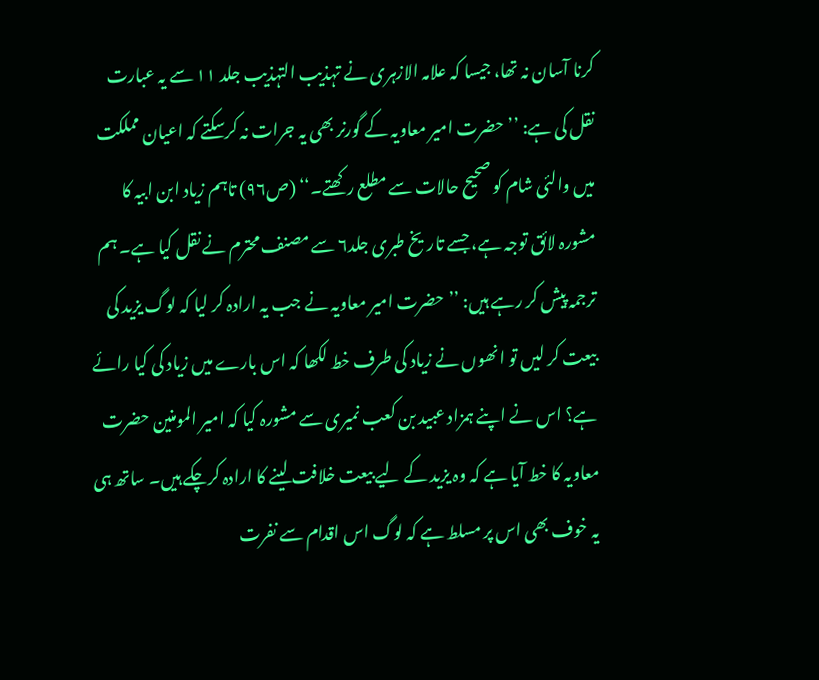کرنا آسان نہ تھا، جیسا کہ علامہ الازہری نے تہذیب التہذیب جلد ۱۱ سے یہ عبارت نقل کی ہے: ’’حضرت امیر معاویہ کے گورنر بھی یہ جرات نہ کرسکتے کہ اعیان مملکت میں والئی شام کو صحیح حالات سے مطلع رکھتے۔‘‘ (ص۹۶) تاہم زیاد ابن ابیہ کا مشورہ لائق توجہ ہے، جسے تاریخ طبری جلد۶ سے مصنف محترم نے نقل کیا ہے۔ ہم ترجمہ پیش کر رہے ہیں: ’’حضرت امیر معاویہ نے جب یہ ارادہ کر لیا کہ لوگ یزید کی بیعت کر لیں تو انھوں نے زیاد کی طرف خط لکھا کہ اس بارے میں زیاد کی کیا رائے ہے؟ اس نے اپنے ہمزاد عبید بن کعب نمیری سے مشورہ کیا کہ امیر المومنین حضرت معاویہ کا خط آیا ہے کہ وہ یزید کے لیے بیعت خلافت لینے کا ارادہ کرچکے ہیں۔ ساتھ ہی یہ خوف بھی اس پر مسلط ہے کہ لوگ اس اقدام سے نفرت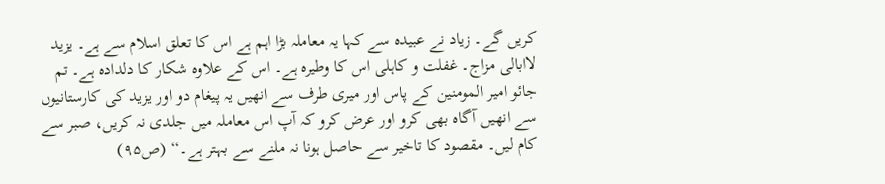کریں گے۔ زیاد نے عبیدہ سے کہا یہ معاملہ بڑا اہم ہے اس کا تعلق اسلام سے ہے۔ یزید لاابالی مزاج۔ غفلت و کاہلی اس کا وطیرہ ہے۔ اس کے علاوہ شکار کا دلدادہ ہے۔ تم جائو امیر المومنین کے پاس اور میری طرف سے انھیں یہ پیغام دو اور یزید کی کارستانیوں سے انھیں آگاہ بھی کرو اور عرض کرو کہ آپ اس معاملہ میں جلدی نہ کریں، صبر سے کام لیں۔ مقصود کا تاخیر سے حاصل ہونا نہ ملنے سے بہتر ہے۔‘‘ (ص۹۵)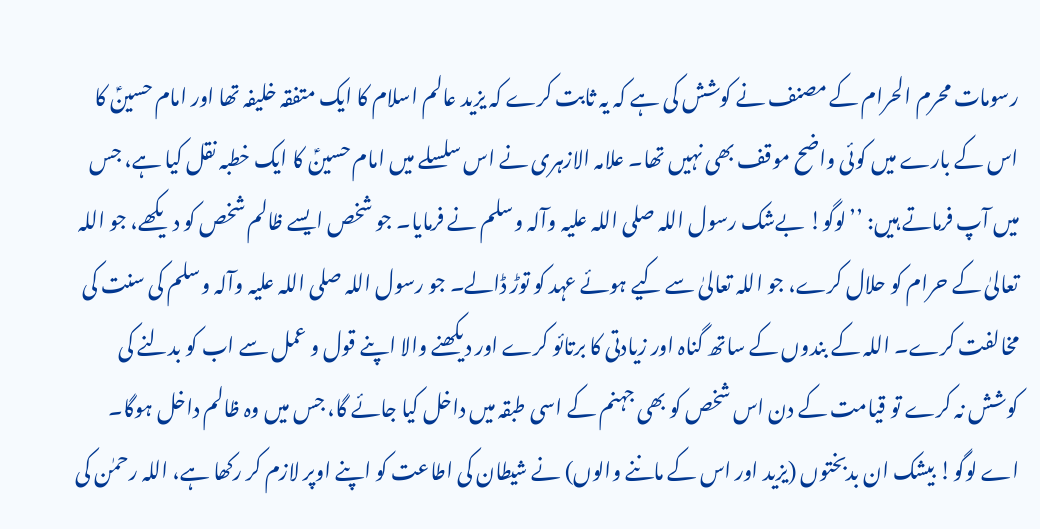رسومات محرم الحرام کے مصنف نے کوشش کی ہے کہ یہ ثابت کرے کہ یزید عالم اسلام کا ایک متفقہ خلیفہ تھا اور امام حسینؑ کا اس کے بارے میں کوئی واضح موقف بھی نہیں تھا۔ علامہ الازہری نے اس سلسلے میں امام حسینؑ کا ایک خطبہ نقل کیا ہے، جس میں آپ فرماتے ہیں: ’’لوگو! بےشک رسول اللہ صلی اللہ علیہ وآلہ وسلم نے فرمایا۔ جو شخص ایسے ظالم شخص کو دیکھے، جو اللہ تعالیٰ کے حرام کو حلال کرے، جو اللہ تعالیٰ سے کیے ہوئے عہد کو توڑ ڈالے۔ جو رسول اللہ صلی اللہ علیہ وآلہ وسلم کی سنت کی مخالفت کرے۔ اللہ کے بندوں کے ساتھ گناہ اور زیادتی کا برتائو کرے اور دیکھنے والا اپنے قول و عمل سے اب کو بدلنے کی کوشش نہ کرے تو قیامت کے دن اس شخص کو بھی جہنم کے اسی طبقہ میں داخل کیا جائے گا، جس میں وہ ظالم داخل ہوگا۔ اے لوگو! بیشک ان بدبختوں (یزید اور اس کے ماننے والوں) نے شیطان کی اطاعت کو اپنے اوپر لازم کر رکھا ہے، اللہ رحمٰن کی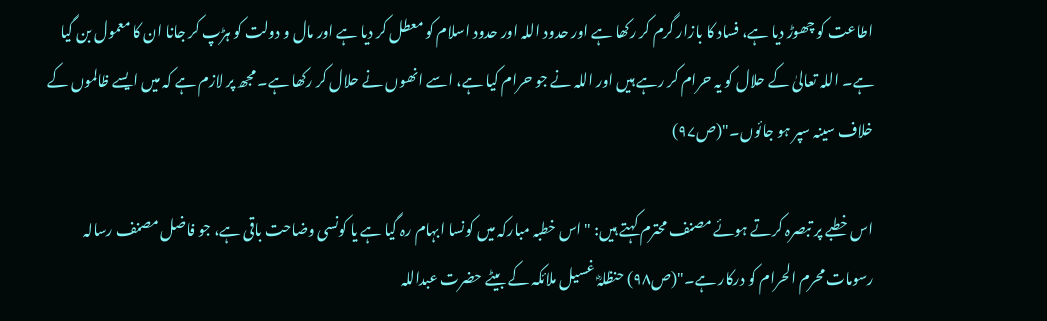اطاعت کو چھوڑ دیا ہے، فساد کا بازار گرم کر رکھا ہے اور حدود اللہ اور حدود اسلام کو معطل کر دیا ہے اور مال و دولت کو ہڑپ کر جانا ان کا معمول بن گیا ہے۔ اللہ تعالیٰ کے حلال کو یہ حرام کر رہے ہیں اور اللہ نے جو حرام کیا ہے، اسے انھوں نے حلال کر رکھا ہے۔ مجھ پر لازم ہے کہ میں ایسے ظالموں کے خلاف سینہ سپر ہو جائوں۔"(ص۹۷)

اس خطبے پر تبصرہ کرتے ہوئے مصنف محترم کہتے ہیں: "اس خطبہ مبارکہ میں کونسا ابہام رہ گیا ہے یا کونسی وضاحت باقی ہے، جو فاضل مصنف رسالہ رسومات محرم الحرام کو درکار ہے۔"(ص۹۸) حنظلہؓ غسیل ملائکہ کے بیٹے حضرت عبداللہ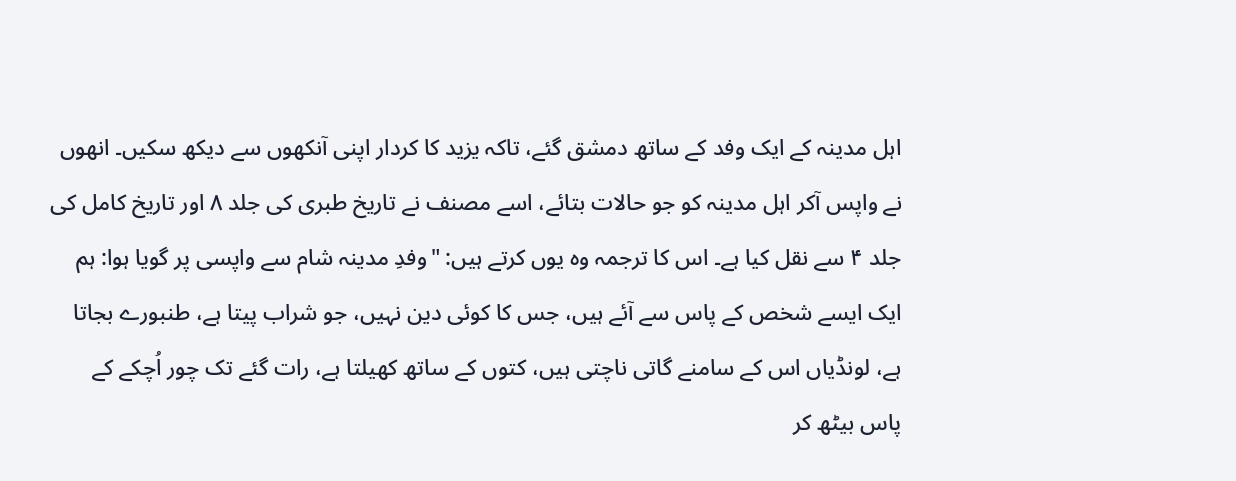اہل مدینہ کے ایک وفد کے ساتھ دمشق گئے، تاکہ یزید کا کردار اپنی آنکھوں سے دیکھ سکیں۔ انھوں نے واپس آکر اہل مدینہ کو جو حالات بتائے، اسے مصنف نے تاریخ طبری کی جلد ۸ اور تاریخ کامل کی جلد ۴ سے نقل کیا ہے۔ اس کا ترجمہ وہ یوں کرتے ہیں: "وفدِ مدینہ شام سے واپسی پر گویا ہوا: ہم ایک ایسے شخص کے پاس سے آئے ہیں، جس کا کوئی دین نہیں، جو شراب پیتا ہے، طنبورے بجاتا ہے، لونڈیاں اس کے سامنے گاتی ناچتی ہیں، کتوں کے ساتھ کھیلتا ہے، رات گئے تک چور اُچکے کے پاس بیٹھ کر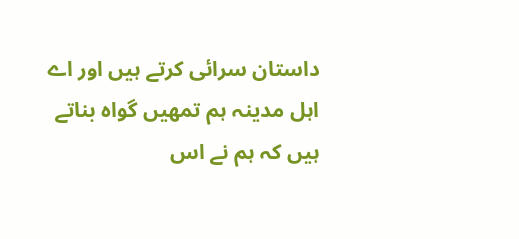داستان سرائی کرتے ہیں اور اے اہل مدینہ ہم تمھیں گواہ بناتے ہیں کہ ہم نے اس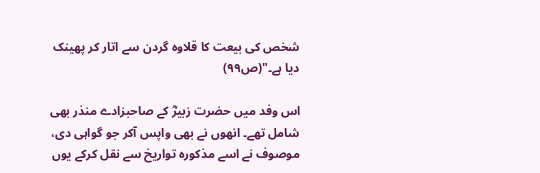شخص کی بیعت کا قلاوہ گردن سے اتار کر پھینک دیا ہے۔"(ص۹۹)

اس وفد میں حضرت زبیرؓ کے صاحبزادے منذر بھی شامل تھے۔ انھوں نے بھی واپس آکر جو گواہی دی، موصوف نے اسے مذکورہ تواریخ سے نقل کرکے یوں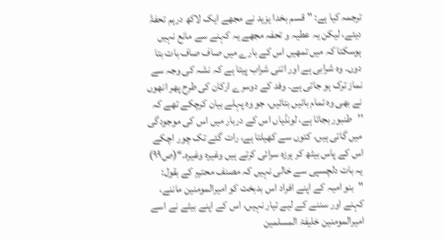ترجمہ کیا ہے: "قسم بخدا یزید نے مجھے ایک لاکھ درہم تحفۃً دیئے، لیکن یہ عطیہ و تحفہ مجھے یہ کہنے سے مانع نہیں ہوسکتا کہ میں تمھیں اس کے بارے میں صاف صاف بات بتا دوں۔ وہ شرابی ہے اور اتنی شراب پیتا ہے کہ نشہ کی وجہ سے نماز ترک ہو جاتی ہے۔ وفد کے دوسرے ارکان کی طرح پھر انھوں نے بھی وہ تمام باتیں بتائیں، جو وہ پہلے بیان کرچکے تھے کہ ’’طنبور بجاتا ہے، لونڈیاں اس کے دربار میں اس کی موجودگی میں گاتی ہیں، کتوں سے کھیلتا ہے، رات گئے تک چور اچکے اس کے پاس بیٹھ کر ہرزہ سرائی کرتے ہیں وغیرہ وغیرہ۔‘‘(ص۹۹) یہ بات دلچسپی سے خالی نہیں کہ مصنف محترم کے بقول: "بنو امیہ کے اپنے افراد اس بدبخت کو امیرالمومنین ماننے، کہنے اور سننے کے لیے تیار نہیں، اس کے اپنے بیٹے نے اسے امیرالمومنین خلیفۃ المسلمین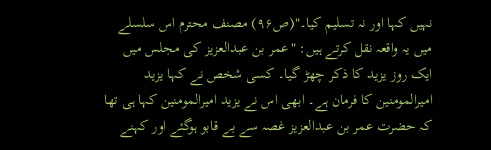نہیں کہا اور نہ تسلیم کیا۔"(ص۹۶) مصنف محترم اس سلسلے میں یہ واقعہ نقل کرتے ہیں: "عمر بن عبدالعزیز کی مجلس میں ایک روز یزید کا ذکر چھڑ گیا۔ کسی شخص نے کہا یزید امیرالمومنین کا فرمان ہے۔ ابھی اس نے یزید امیرالمومنین کہا ہی تھا کہ حضرت عمر بن عبدالعزیز غصہ سے بے قابو ہوگئے اور کہنے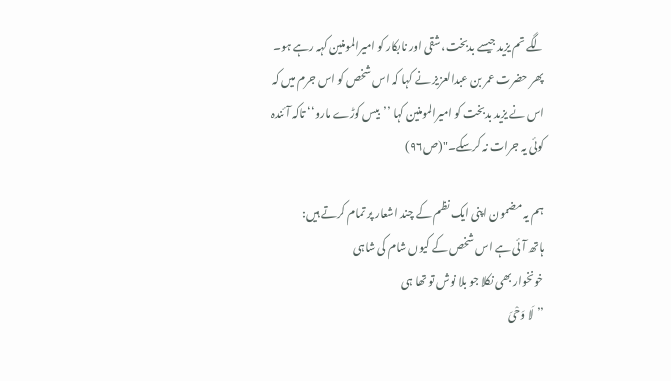لگے تم یزید جیسے بدبخت، شقی اور نابکار کو امیرالمومنین کہہ رہے ہو۔ پھر حضرت عمر بن عبدالعزیز نے کہا کہ اس شخص کو اس جرم میں کہ اس نے یزید بدبخت کو امیرالمومنین کہا ’’بیس کوڑے مارو‘‘ تاکہ آئندہ کوئی یہ جرات نہ کرسکے۔"(ص۹۶)

ہم یہ مضمون اپنی ایک نظم کے چند اشعار پر تمام کرتے ہیں:
ہاتھ آئی ہے اس شخص کے کیوں شام کی شاہی
خونخوار بھی نکلا جو بلا نوش تو تھا ہی
’’لَا وَحْیَ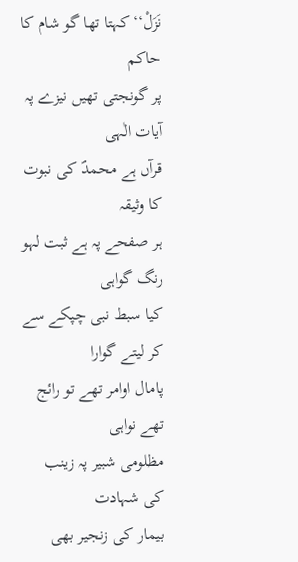نَزَلْ‘‘ کہتا تھا گو شام کا حاکم
پر گونجتی تھیں نیزے پہ آیات الٰہی
قرآں ہے محمدؐ کی نبوت کا وثیقہ
ہر صفحے پہ ہے ثبت لہو رنگ گواہی
کیا سبط نبی چپکے سے کر لیتے گوارا
پامال اوامر تھے تو رائج تھے نواہی
مظلومی شبیر پہ زینب کی شہادت
بیمار کی زنجیر بھی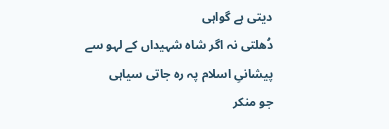دیتی ہے گواہی
دُھلتی نہ اگر شاہ شہیداں کے لہو سے
پیشانیِ اسلام پہ رہ جاتی سیاہی
جو منکر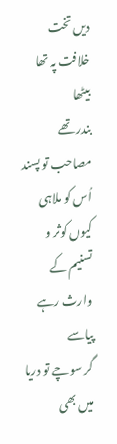دیں تخت خلافت پہ تھا بیٹھا
بندر تھے مصاحب تو پسند اُس کو ملاہی
کیوں کوثر و تسنیم کے وارث رہے پیاسے
گر سوچے تو دریا میں بھی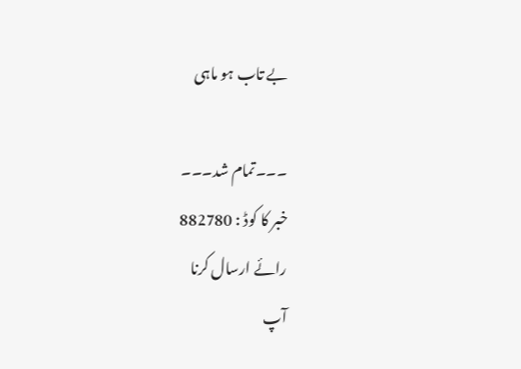بے تاب ہو ماہی

۔۔۔تمام شد۔۔۔
خبر کا کوڈ : 882780
رائے ارسال کرنا
آپ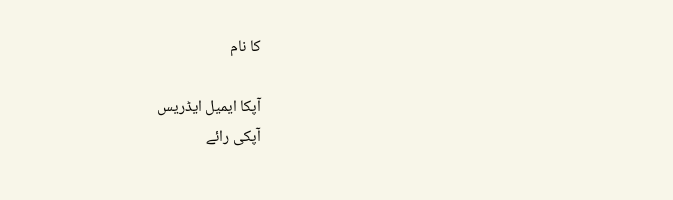کا نام

آپکا ایمیل ایڈریس
آپکی رائے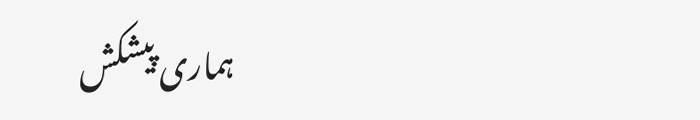ہماری پیشکش